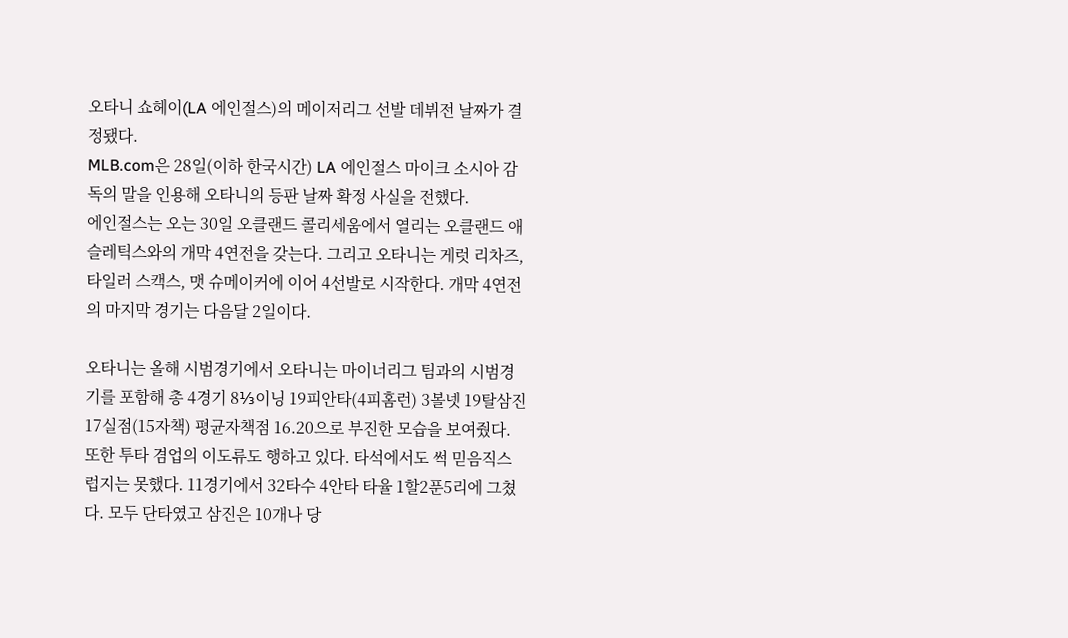오타니 쇼헤이(LA 에인절스)의 메이저리그 선발 데뷔전 날짜가 결정됐다.
MLB.com은 28일(이하 한국시간) LA 에인절스 마이크 소시아 감독의 말을 인용해 오타니의 등판 날짜 확정 사실을 전했다.
에인절스는 오는 30일 오클랜드 콜리세움에서 열리는 오클랜드 애슬레틱스와의 개막 4연전을 갖는다. 그리고 오타니는 게럿 리차즈, 타일러 스캑스, 맷 슈메이커에 이어 4선발로 시작한다. 개막 4연전의 마지막 경기는 다음달 2일이다.

오타니는 올해 시범경기에서 오타니는 마이너리그 팀과의 시범경기를 포함해 총 4경기 8⅓이닝 19피안타(4피홈런) 3볼넷 19탈삼진 17실점(15자책) 평균자책점 16.20으로 부진한 모습을 보여줬다. 또한 투타 겸업의 이도류도 행하고 있다. 타석에서도 썩 믿음직스럽지는 못했다. 11경기에서 32타수 4안타 타율 1할2푼5리에 그쳤다. 모두 단타였고 삼진은 10개나 당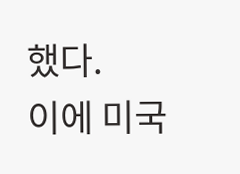했다.
이에 미국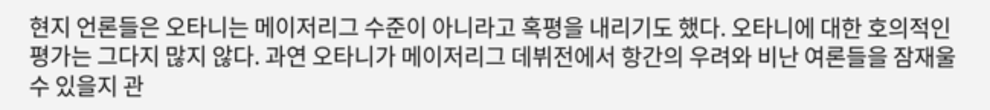현지 언론들은 오타니는 메이저리그 수준이 아니라고 혹평을 내리기도 했다. 오타니에 대한 호의적인 평가는 그다지 많지 않다. 과연 오타니가 메이저리그 데뷔전에서 항간의 우려와 비난 여론들을 잠재울 수 있을지 관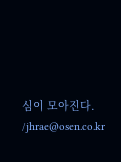심이 모아진다. /jhrae@osen.co.kr